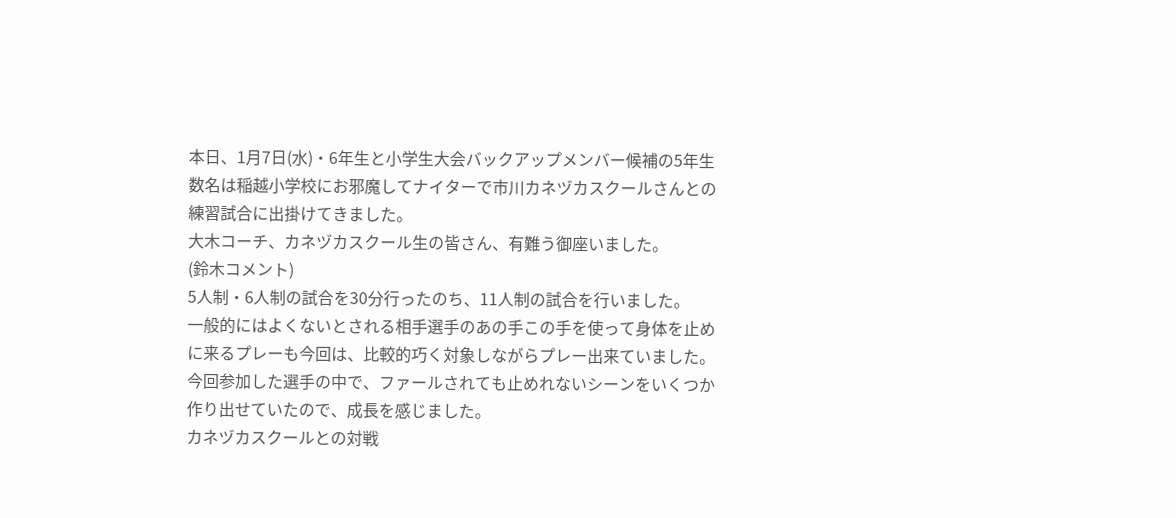本日、1月7日(水)・6年生と小学生大会バックアップメンバー候補の5年生数名は稲越小学校にお邪魔してナイターで市川カネヅカスクールさんとの練習試合に出掛けてきました。
大木コーチ、カネヅカスクール生の皆さん、有難う御座いました。
(鈴木コメント)
5人制・6人制の試合を30分行ったのち、11人制の試合を行いました。
一般的にはよくないとされる相手選手のあの手この手を使って身体を止めに来るプレーも今回は、比較的巧く対象しながらプレー出来ていました。
今回参加した選手の中で、ファールされても止めれないシーンをいくつか作り出せていたので、成長を感じました。
カネヅカスクールとの対戦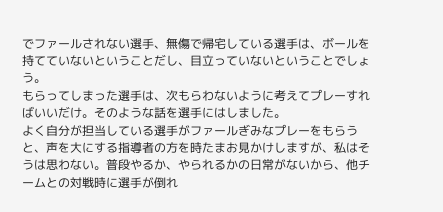でファールされない選手、無傷で帰宅している選手は、ボールを持てていないということだし、目立っていないということでしょう。
もらってしまった選手は、次もらわないように考えてプレーすればいいだけ。そのような話を選手にはしました。
よく自分が担当している選手がファールぎみなプレーをもらうと、声を大にする指導者の方を時たまお見かけしますが、私はそうは思わない。普段やるか、やられるかの日常がないから、他チームとの対戦時に選手が倒れ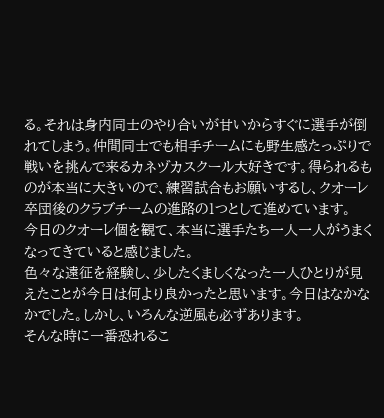る。それは身内同士のやり合いが甘いからすぐに選手が倒れてしまう。仲間同士でも相手チームにも野生感たっぷりで戦いを挑んで来るカネヅカスクール大好きです。得られるものが本当に大きいので、練習試合もお願いするし、クオーレ卒団後のクラブチームの進路の1つとして進めています。
今日のクオーレ個を観て、本当に選手たち一人一人がうまくなってきていると感じました。
色々な遠征を経験し、少したくましくなった一人ひとりが見えたことが今日は何より良かったと思います。今日はなかなかでした。しかし、いろんな逆風も必ずあります。
そんな時に一番恐れるこ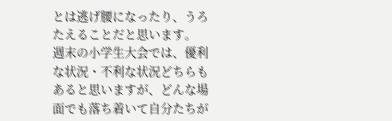とは逃げ腰になったり、うろたえることだと思います。
週末の小学生大会では、優利な状況・不利な状況どちらもあると思いますが、どんな場面でも落ち着いて自分たちが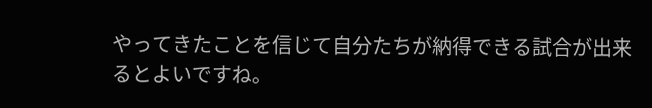やってきたことを信じて自分たちが納得できる試合が出来るとよいですね。